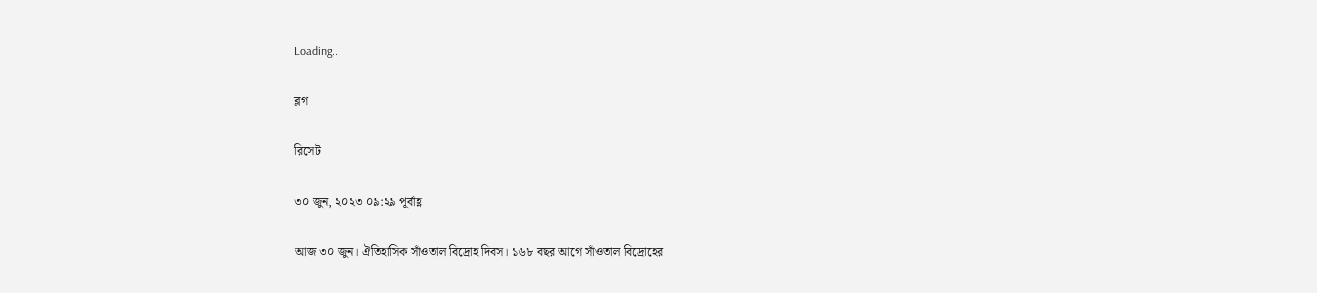Loading..

ব্লগ

রিসেট

৩০ জুন, ২০২৩ ০৯:২৯ পূর্বাহ্ণ

আজ ৩০ জুন। ঐতিহাসিক সাঁওতাল বিদ্রোহ দিবস। ১৬৮ বছর আগে সাঁওতাল বিদ্রোহের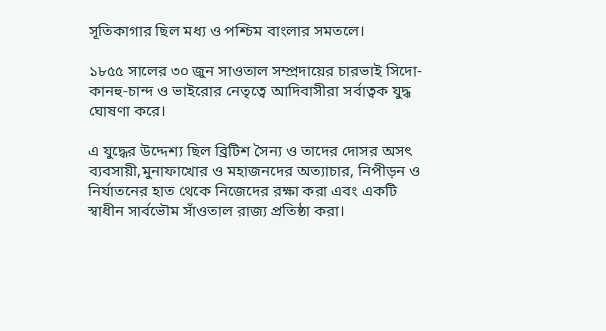সূতিকাগার ছিল মধ্য ও পশ্চিম বাংলার সমতলে।

১৮৫৫ সালের ৩০ জুন সাওতাল সম্প্রদায়ের চারভাই সিদো-কানহু-চান্দ ও ভাইরোর নেতৃত্বে আদিবাসীরা সর্বাত্বক যুদ্ধ ঘোষণা করে।

এ যুদ্ধের উদ্দেশ্য ছিল ব্রিটিশ সৈন্য ও তাদের দোসর অসৎ ব্যবসায়ী,মুনাফাখোর ও মহাজনদের অত্যাচার, নিপীড়ন ও নির্যাতনের হাত থেকে নিজেদের রক্ষা করা এবং একটি স্বাধীন সার্বভৌম সাঁওতাল রাজ্য প্রতিষ্ঠা করা।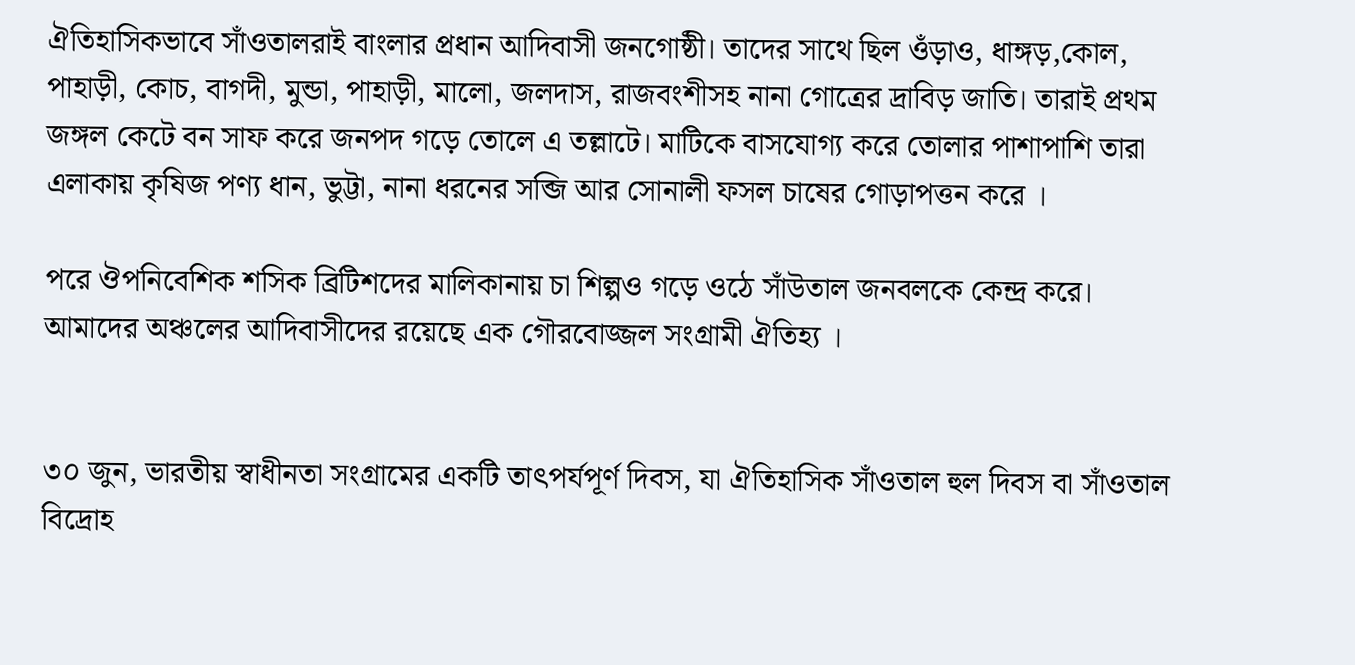ঐতিহাসিকভাবে সাঁওতালরাই বাংলার প্রধান আদিবাসী জনগোষ্ঠী। তাদের সাথে ছিল ওঁড়াও, ধাঙ্গড়,কোল, পাহাড়ী, কোচ, বাগদী, মুন্ডা, পাহাড়ী, মালো, জলদাস, রাজবংশীসহ নানা গোত্রের দ্রাবিড় জাতি। তারাই প্রথম জঙ্গল কেটে বন সাফ করে জনপদ গড়ে তোলে এ তল্লাটে। মাটিকে বাসযোগ্য করে তোলার পাশাপাশি তারা এলাকায় কৃষিজ পণ্য ধান, ভুট্টা, নানা ধরনের সব্জি আর সোনালী ফসল চাষের গোড়াপত্তন করে ।

পরে ঔপনিবেশিক শসিক ব্রিটিশদের মালিকানায় চা শিল্পও গড়ে ওঠে সাঁউতাল জনবলকে কেন্দ্র করে। আমাদের অঞ্চলের আদিবাসীদের রয়েছে এক গৌরবোজ্জল সংগ্রামী ঐতিহ্য ।


৩০ জুন, ভারতীয় স্বাধীনতা সংগ্রামের একটি তাৎপর্যপূর্ণ দিবস, যা ঐতিহাসিক সাঁওতাল হুল দিবস বা সাঁওতাল বিদ্রোহ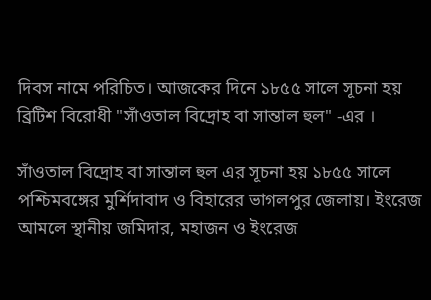দিবস নামে পরিচিত। আজকের দিনে ১৮৫৫ সালে সূচনা হয় ব্রিটিশ বিরোধী "সাঁওতাল বিদ্রোহ বা সান্তাল হুল" -এর ।

সাঁওতাল বিদ্রোহ বা সান্তাল হুল এর সূচনা হয় ১৮৫৫ সালে পশ্চিমবঙ্গের মুর্শিদাবাদ ও বিহারের ভাগলপুর জেলায়। ইংরেজ আমলে স্থানীয় জমিদার, মহাজন ও ইংরেজ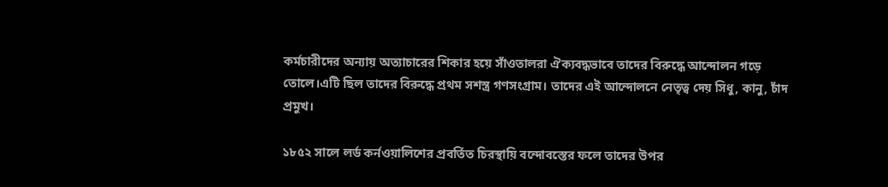কর্মচারীদের অন্যায় অত্যাচারের শিকার হয়ে সাঁওতালরা ঐক্যবদ্ধভাবে তাদের বিরুদ্ধে আন্দোলন গড়ে তোলে।এটি ছিল তাদের বিরুদ্ধে প্রথম সশস্ত্র গণসংগ্রাম। তাদের এই আন্দোলনে নেতৃত্ব দেয় সিধু, কানু, চাঁদ প্রমুখ।

১৮৫২ সালে লর্ড কর্নওয়ালিশের প্রবর্তিত চিরস্থায়ি বন্দোবস্তের ফলে তাদের উপর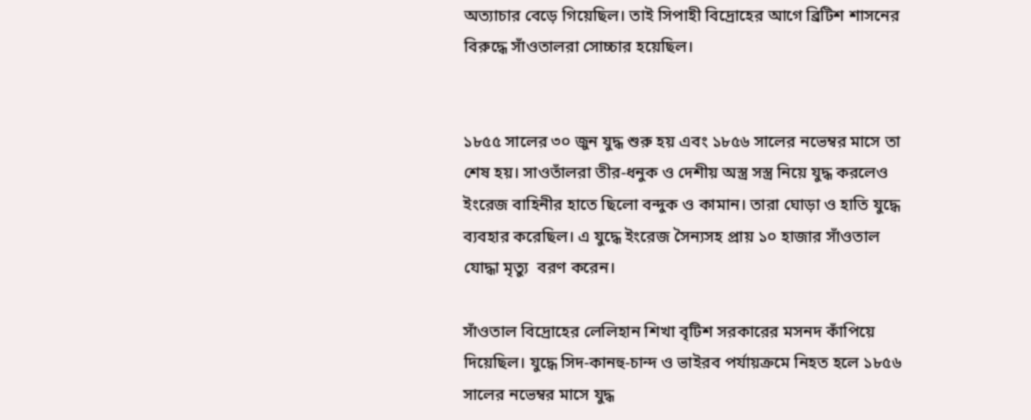অত্যাচার বেড়ে গিয়েছিল। তাই সিপাহী বিদ্রোহের আগে ব্রিটিশ শাসনের বিরুদ্ধে সাঁওতালরা সোচ্চার হয়েছিল।


১৮৫৫ সালের ৩০ জুন যুদ্ধ শুরু হয় এবং ১৮৫৬ সালের নভেম্বর মাসে তা শেষ হয়। সাওতাঁলরা তীর-ধনুক ও দেশীয় অস্ত্র সস্ত্র নিয়ে যুদ্ধ করলেও ইংরেজ বাহিনীর হাতে ছিলো বন্দুক ও কামান। তারা ঘোড়া ও হাতি যুদ্ধে ব্যবহার করেছিল। এ যুদ্ধে ইংরেজ সৈন্যসহ প্রায় ১০ হাজার সাঁওতাল যোদ্ধা মৃত্যু  বরণ করেন।

সাঁওতাল বিদ্রোহের লেলিহান শিখা বৃটিশ সরকারের মসনদ কাঁপিয়ে দিয়েছিল। যুদ্ধে সিদ-কানহু-চান্দ ও ভাইরব পর্যায়ক্রমে নিহত হলে ১৮৫৬ সালের নভেম্বর মাসে যুদ্ধ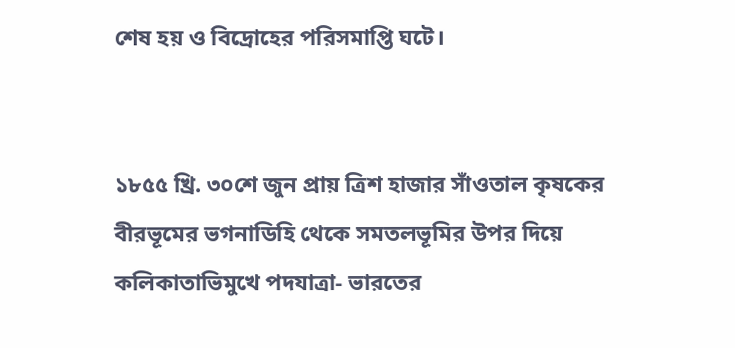শেষ হয় ও বিদ্রোহের পরিসমাপ্তি ঘটে।


১৮৫৫ খ্রি. ৩০শে জুন প্রায় ত্রিশ হাজার সাঁওতাল কৃষকের বীরভূমের ভগনাডিহি থেকে সমতলভূমির উপর দিয়ে কলিকাতাভিমুখে পদযাত্রা- ভারতের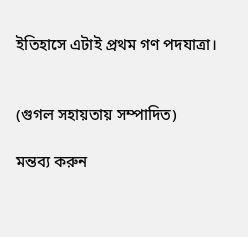ইতিহাসে এটাই প্রথম গণ পদযাত্রা।


(গুগল সহায়তায় সম্পাদিত)

মন্তব্য করুন